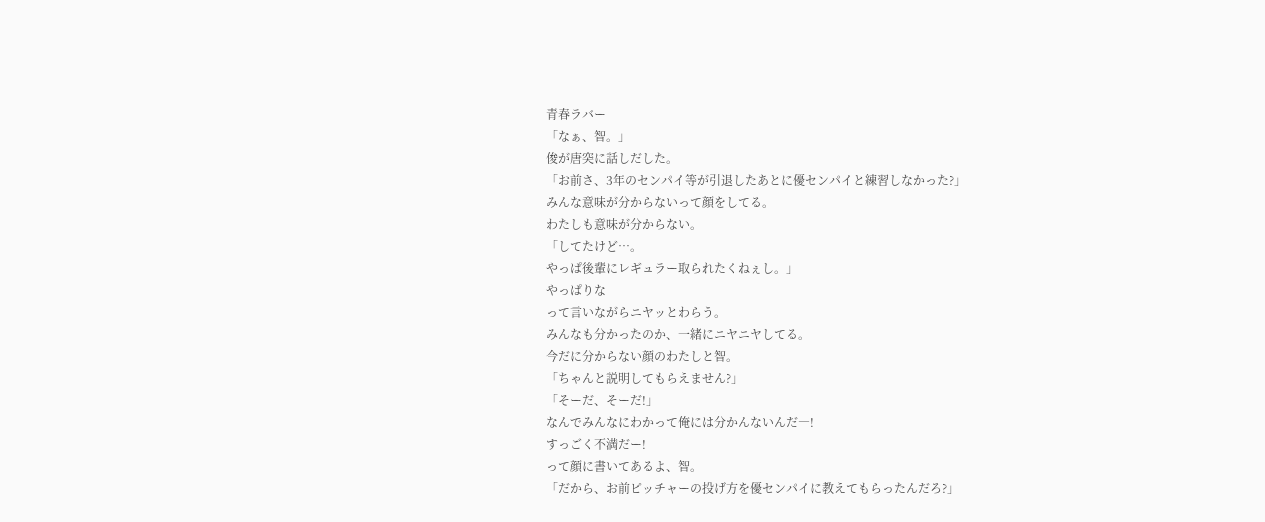青春ラバー
「なぁ、智。」
俊が唐突に話しだした。
「お前さ、3年のセンパイ等が引退したあとに優センパイと練習しなかった?」
みんな意味が分からないって顔をしてる。
わたしも意味が分からない。
「してたけど…。
やっぱ後輩にレギュラー取られたくねぇし。」
やっぱりな
って言いながらニヤッとわらう。
みんなも分かったのか、一緒にニヤニヤしてる。
今だに分からない顔のわたしと智。
「ちゃんと説明してもらえません?」
「そーだ、そーだ!」
なんでみんなにわかって俺には分かんないんだ―!
すっごく不満だー!
って顔に書いてあるよ、智。
「だから、お前ピッチャーの投げ方を優センパイに教えてもらったんだろ?」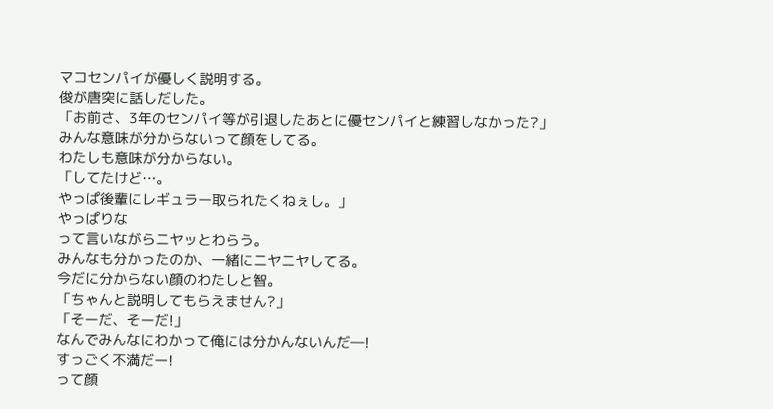マコセンパイが優しく説明する。
俊が唐突に話しだした。
「お前さ、3年のセンパイ等が引退したあとに優センパイと練習しなかった?」
みんな意味が分からないって顔をしてる。
わたしも意味が分からない。
「してたけど…。
やっぱ後輩にレギュラー取られたくねぇし。」
やっぱりな
って言いながらニヤッとわらう。
みんなも分かったのか、一緒にニヤニヤしてる。
今だに分からない顔のわたしと智。
「ちゃんと説明してもらえません?」
「そーだ、そーだ!」
なんでみんなにわかって俺には分かんないんだ―!
すっごく不満だー!
って顔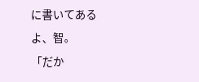に書いてあるよ、智。
「だか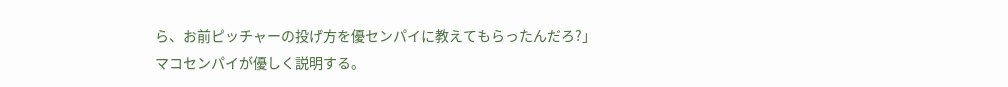ら、お前ピッチャーの投げ方を優センパイに教えてもらったんだろ?」
マコセンパイが優しく説明する。